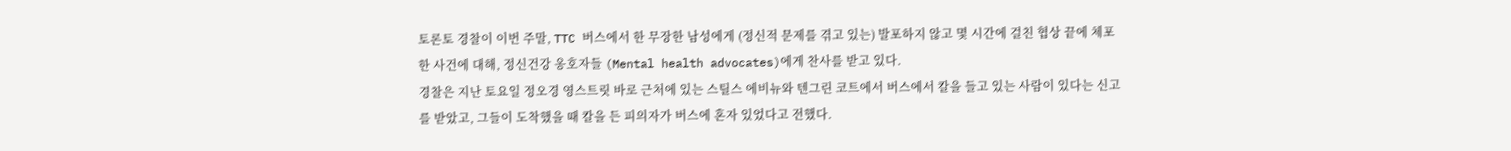토론토 경찰이 이번 주말, TTC 버스에서 한 무장한 남성에게 (정신적 문제를 겪고 있는) 발포하지 않고 몇 시간에 걸친 협상 끝에 체포한 사건에 대해, 정신건강 옹호자들 (Mental health advocates)에게 찬사를 받고 있다.
경찰은 지난 토요일 정오경 영스트릿 바로 근처에 있는 스틸스 에비뉴와 텐그린 코트에서 버스에서 칼을 들고 있는 사람이 있다는 신고를 받았고, 그들이 도착했을 때 칼을 든 피의자가 버스에 혼자 있었다고 전했다.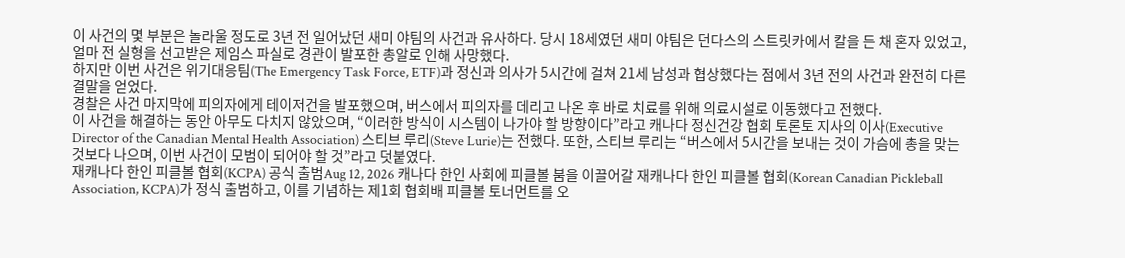이 사건의 몇 부분은 놀라울 정도로 3년 전 일어났던 새미 야팀의 사건과 유사하다. 당시 18세였던 새미 야팀은 던다스의 스트릿카에서 칼을 든 채 혼자 있었고, 얼마 전 실형을 선고받은 제임스 파실로 경관이 발포한 총알로 인해 사망했다.
하지만 이번 사건은 위기대응팀(The Emergency Task Force, ETF)과 정신과 의사가 5시간에 걸쳐 21세 남성과 협상했다는 점에서 3년 전의 사건과 완전히 다른 결말을 얻었다.
경찰은 사건 마지막에 피의자에게 테이저건을 발포했으며, 버스에서 피의자를 데리고 나온 후 바로 치료를 위해 의료시설로 이동했다고 전했다.
이 사건을 해결하는 동안 아무도 다치지 않았으며, “이러한 방식이 시스템이 나가야 할 방향이다”라고 캐나다 정신건강 협회 토론토 지사의 이사(Executive Director of the Canadian Mental Health Association) 스티브 루리(Steve Lurie)는 전했다. 또한, 스티브 루리는 “버스에서 5시간을 보내는 것이 가슴에 총을 맞는 것보다 나으며, 이번 사건이 모범이 되어야 할 것”라고 덧붙였다.
재캐나다 한인 피클볼 협회(KCPA) 공식 출범Aug 12, 2026 캐나다 한인 사회에 피클볼 붐을 이끌어갈 재캐나다 한인 피클볼 협회(Korean Canadian Pickleball Association, KCPA)가 정식 출범하고, 이를 기념하는 제1회 협회배 피클볼 토너먼트를 오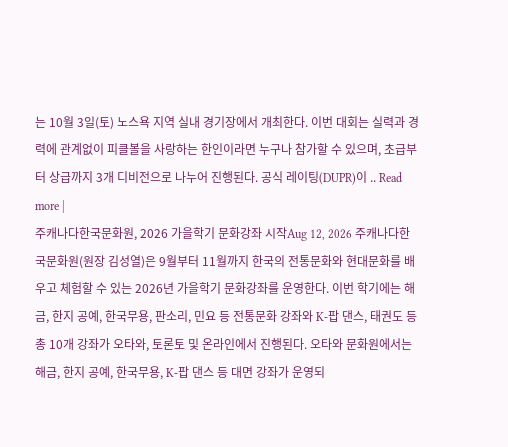는 10월 3일(토) 노스욕 지역 실내 경기장에서 개최한다. 이번 대회는 실력과 경력에 관계없이 피클볼을 사랑하는 한인이라면 누구나 참가할 수 있으며, 초급부터 상급까지 3개 디비전으로 나누어 진행된다. 공식 레이팅(DUPR)이 .. Read more |
주캐나다한국문화원, 2026 가을학기 문화강좌 시작Aug 12, 2026 주캐나다한국문화원(원장 김성열)은 9월부터 11월까지 한국의 전통문화와 현대문화를 배우고 체험할 수 있는 2026년 가을학기 문화강좌를 운영한다. 이번 학기에는 해금, 한지 공예, 한국무용, 판소리, 민요 등 전통문화 강좌와 K-팝 댄스, 태권도 등 총 10개 강좌가 오타와, 토론토 및 온라인에서 진행된다. 오타와 문화원에서는 해금, 한지 공예, 한국무용, K-팝 댄스 등 대면 강좌가 운영되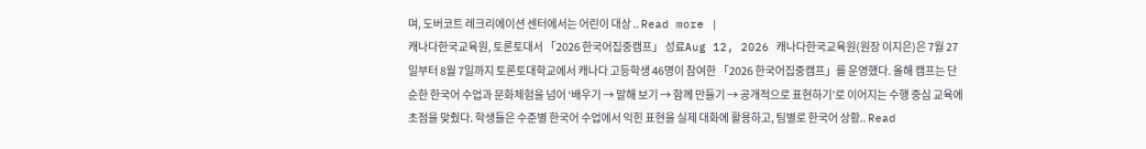며, 도버코트 레크리에이션 센터에서는 어린이 대상 .. Read more |
캐나다한국교육원, 토론토대서 「2026 한국어집중캠프」 성료Aug 12, 2026 캐나다한국교육원(원장 이지은)은 7월 27일부터 8월 7일까지 토론토대학교에서 캐나다 고등학생 46명이 참여한 「2026 한국어집중캠프」를 운영했다. 올해 캠프는 단순한 한국어 수업과 문화체험을 넘어 ‘배우기 → 말해 보기 → 함께 만들기 → 공개적으로 표현하기’로 이어지는 수행 중심 교육에 초점을 맞췄다. 학생들은 수준별 한국어 수업에서 익힌 표현을 실제 대화에 활용하고, 팀별로 한국어 상황.. Read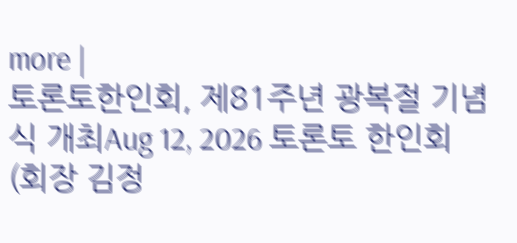more |
토론토한인회, 제81주년 광복절 기념식 개최Aug 12, 2026 토론토 한인회(회장 김정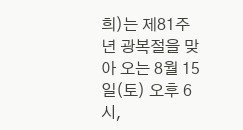희)는 제81주년 광복절을 맞아 오는 8월 15일(토) 오후 6시,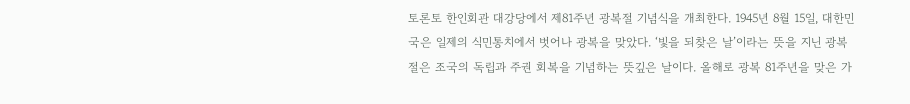토론토 한인회관 대강당에서 제81주년 광복절 기념식을 개최한다. 1945년 8월 15일, 대한민국은 일제의 식민통치에서 벗어나 광복을 맞았다. ‘빛을 되찾은 날’이라는 뜻을 지닌 광복절은 조국의 독립과 주권 회복을 기념하는 뜻깊은 날이다. 올해로 광복 81주년을 맞은 가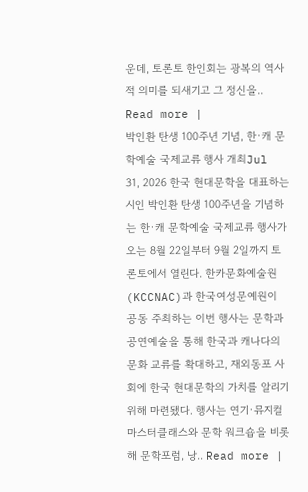운데, 토론토 한인회는 광복의 역사적 의미를 되새기고 그 정신을.. Read more |
박인환 탄생 100주년 기념, 한·캐 문학예술 국제교류 행사 개최Jul 31, 2026 한국 현대문학을 대표하는 시인 박인환 탄생 100주년을 기념하는 한·캐 문학예술 국제교류 행사가 오는 8월 22일부터 9월 2일까지 토론토에서 열린다. 한카문화예술원(KCCNAC)과 한국여성문예원이 공동 주최하는 이번 행사는 문학과 공연예술을 통해 한국과 캐나다의 문화 교류를 확대하고, 재외동포 사회에 한국 현대문학의 가치를 알리기 위해 마련됐다. 행사는 연기·뮤지컬 마스터클래스와 문학 워크숍을 비롯해 문학포럼, 낭.. Read more |